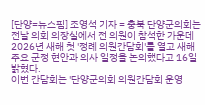[단양=뉴스핌] 조영석 기자 = 충북 단양군의회는 전날 의회 의장실에서 전 의원이 참석한 가운데 2026년 새해 첫 '정례 의원간담회'를 열고 새해 주요 군정 현안과 의사 일정을 논의했다고 16일 밝혔다.
이번 간담회는 '단양군의회 의원간담회 운영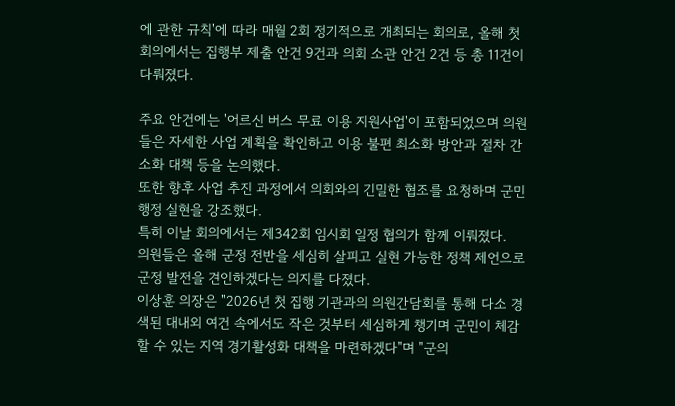에 관한 규칙'에 따라 매월 2회 정기적으로 개최되는 회의로, 올해 첫 회의에서는 집행부 제출 안건 9건과 의회 소관 안건 2건 등 총 11건이 다뤄졌다.

주요 안건에는 '어르신 버스 무료 이용 지원사업'이 포함되었으며 의원들은 자세한 사업 계획을 확인하고 이용 불편 최소화 방안과 절차 간소화 대책 등을 논의했다.
또한 향후 사업 추진 과정에서 의회와의 긴밀한 협조를 요청하며 군민 행정 실현을 강조했다.
특히 이날 회의에서는 제342회 임시회 일정 협의가 함께 이뤄졌다.
의원들은 올해 군정 전반을 세심히 살피고 실현 가능한 정책 제언으로 군정 발전을 견인하겠다는 의지를 다졌다.
이상훈 의장은 "2026년 첫 집행 기관과의 의원간담회를 통해 다소 경색된 대내외 여건 속에서도 작은 것부터 세심하게 챙기며 군민이 체감할 수 있는 지역 경기활성화 대책을 마련하겠다"며 "군의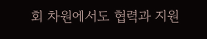회 차원에서도 협력과 지원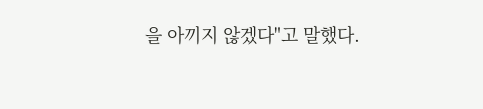을 아끼지 않겠다"고 말했다.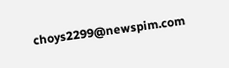choys2299@newspim.com